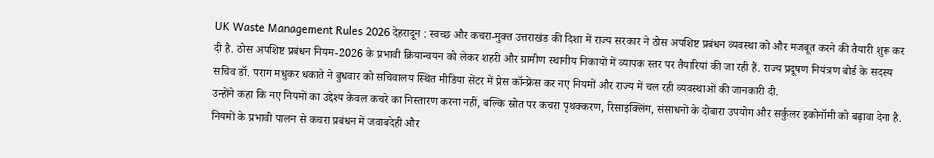UK Waste Management Rules 2026 देहरादून : स्वच्छ और कचरा-मुक्त उत्तराखंड की दिशा में राज्य सरकार ने ठोस अपशिष्ट प्रबंधन व्यवस्था को और मजबूत करने की तैयारी शुरू कर दी है. ठोस अपशिष्ट प्रबंधन नियम-2026 के प्रभावी क्रियान्वयन को लेकर शहरी और ग्रामीण स्थानीय निकायों में व्यापक स्तर पर तैयारियां की जा रही हैं. राज्य प्रदूषण नियंत्रण बोर्ड के सदस्य सचिव डॉ. पराग मधुकर धकाते ने बुधवार को सचिवालय स्थित मीडिया सेंटर में प्रेस कॉन्फ्रेंस कर नए नियमों और राज्य में चल रही व्यवस्थाओं की जानकारी दी.
उन्होंने कहा कि नए नियमों का उद्देश्य केवल कचरे का निस्तारण करना नहीं, बल्कि स्रोत पर कचरा पृथक्करण, रिसाइक्लिंग, संसाधनों के दोबारा उपयोग और सर्कुलर इकोनॉमी को बढ़ावा देना है. नियमों के प्रभावी पालन से कचरा प्रबंधन में जवाबदेही और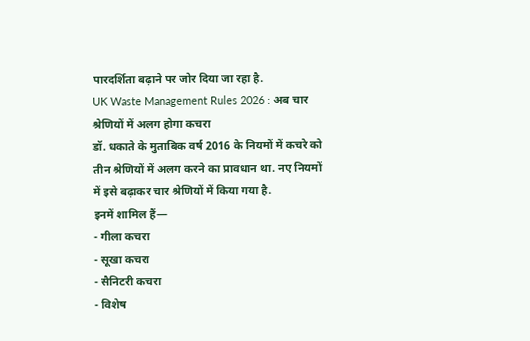पारदर्शिता बढ़ाने पर जोर दिया जा रहा है.
UK Waste Management Rules 2026 : अब चार श्रेणियों में अलग होगा कचरा
डॉ. धकाते के मुताबिक वर्ष 2016 के नियमों में कचरे को तीन श्रेणियों में अलग करने का प्रावधान था. नए नियमों में इसे बढ़ाकर चार श्रेणियों में किया गया है.
इनमें शामिल हैं—
- गीला कचरा
- सूखा कचरा
- सैनिटरी कचरा
- विशेष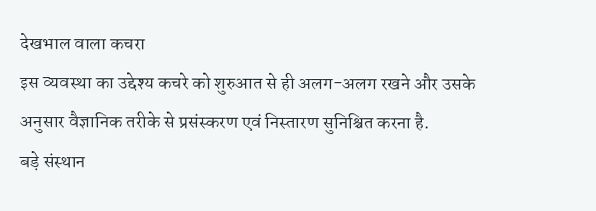देखभाल वाला कचरा
इस व्यवस्था का उद्देश्य कचरे को शुरुआत से ही अलग-अलग रखने और उसके अनुसार वैज्ञानिक तरीके से प्रसंस्करण एवं निस्तारण सुनिश्चित करना है.
बड़े संस्थान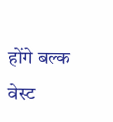होंगे बल्क वेस्ट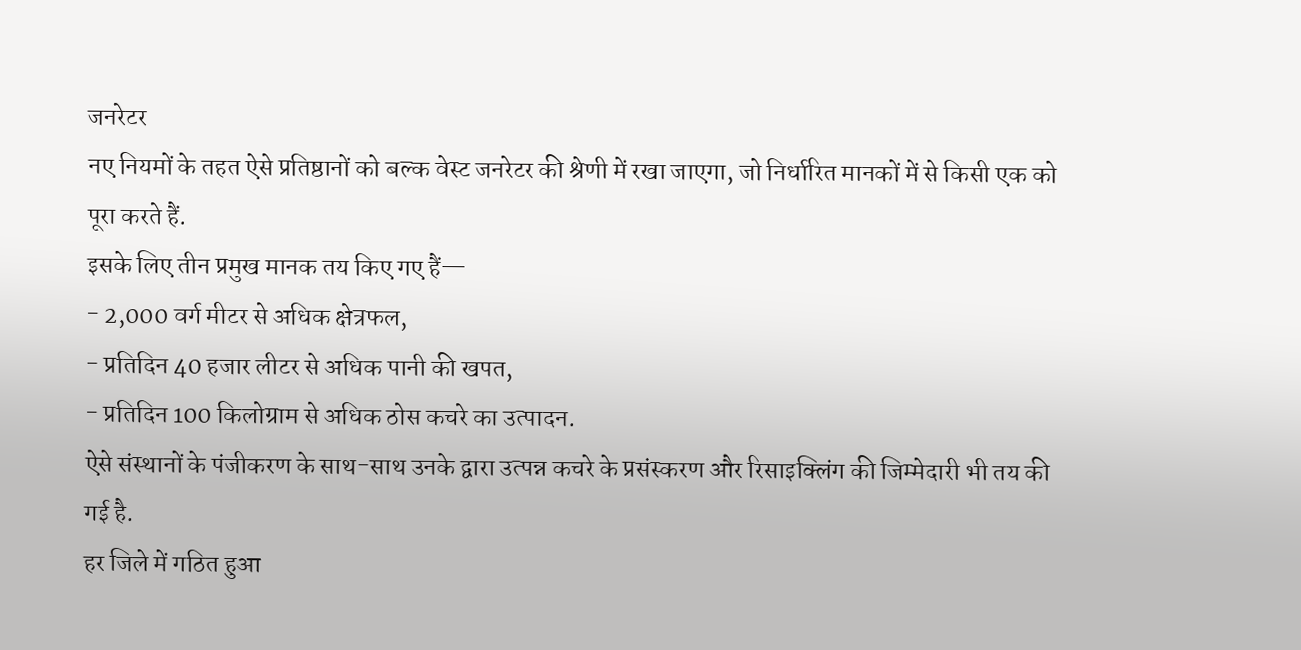जनरेटर
नए नियमों के तहत ऐसे प्रतिष्ठानों को बल्क वेस्ट जनरेटर की श्रेणी में रखा जाएगा, जो निर्धारित मानकों में से किसी एक को पूरा करते हैं.
इसके लिए तीन प्रमुख मानक तय किए गए हैं—
- 2,000 वर्ग मीटर से अधिक क्षेत्रफल,
- प्रतिदिन 40 हजार लीटर से अधिक पानी की खपत,
- प्रतिदिन 100 किलोग्राम से अधिक ठोस कचरे का उत्पादन.
ऐसे संस्थानों के पंजीकरण के साथ-साथ उनके द्वारा उत्पन्न कचरे के प्रसंस्करण और रिसाइक्लिंग की जिम्मेदारी भी तय की गई है.
हर जिले में गठित हुआ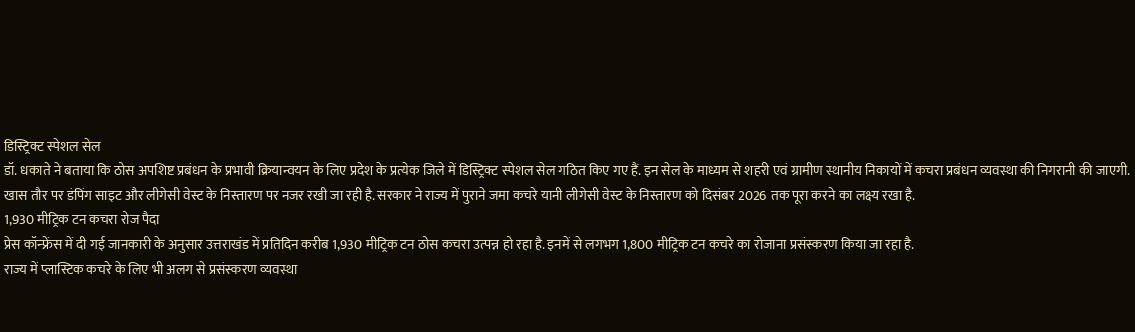डिस्ट्रिक्ट स्पेशल सेल
डॉ. धकाते ने बताया कि ठोस अपशिष्ट प्रबंधन के प्रभावी क्रियान्वयन के लिए प्रदेश के प्रत्येक जिले में डिस्ट्रिक्ट स्पेशल सेल गठित किए गए हैं. इन सेल के माध्यम से शहरी एवं ग्रामीण स्थानीय निकायों में कचरा प्रबंधन व्यवस्था की निगरानी की जाएगी.
खास तौर पर डंपिंग साइट और लीगेसी वेस्ट के निस्तारण पर नजर रखी जा रही है. सरकार ने राज्य में पुराने जमा कचरे यानी लीगेसी वेस्ट के निस्तारण को दिसंबर 2026 तक पूरा करने का लक्ष्य रखा है.
1,930 मीट्रिक टन कचरा रोज पैदा
प्रेस कॉन्फ्रेंस में दी गई जानकारी के अनुसार उत्तराखंड में प्रतिदिन करीब 1,930 मीट्रिक टन ठोस कचरा उत्पन्न हो रहा है. इनमें से लगभग 1,800 मीट्रिक टन कचरे का रोजाना प्रसंस्करण किया जा रहा है.
राज्य में प्लास्टिक कचरे के लिए भी अलग से प्रसंस्करण व्यवस्था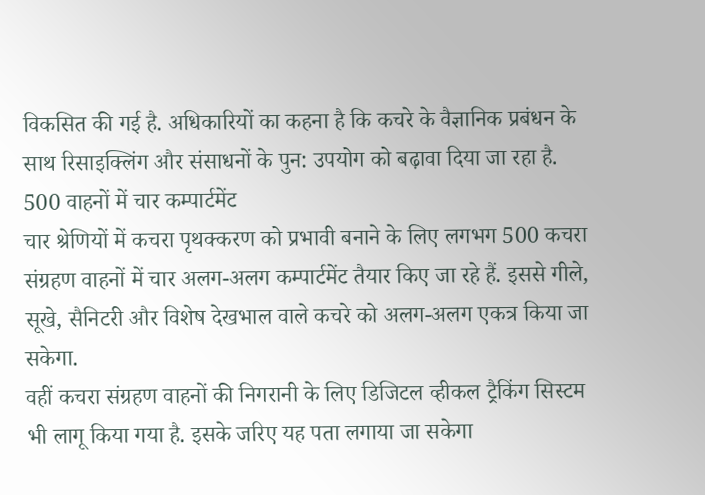विकसित की गई है. अधिकारियों का कहना है कि कचरे के वैज्ञानिक प्रबंधन के साथ रिसाइक्लिंग और संसाधनों के पुन: उपयोग को बढ़ावा दिया जा रहा है.
500 वाहनों में चार कम्पार्टमेंट
चार श्रेणियों में कचरा पृथक्करण को प्रभावी बनाने के लिए लगभग 500 कचरा संग्रहण वाहनों में चार अलग-अलग कम्पार्टमेंट तैयार किए जा रहे हैं. इससे गीले, सूखे, सैनिटरी और विशेष देखभाल वाले कचरे को अलग-अलग एकत्र किया जा सकेगा.
वहीं कचरा संग्रहण वाहनों की निगरानी के लिए डिजिटल व्हीकल ट्रैकिंग सिस्टम भी लागू किया गया है. इसके जरिए यह पता लगाया जा सकेगा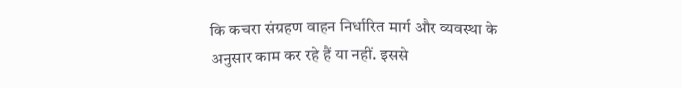कि कचरा संग्रहण वाहन निर्धारित मार्ग और व्यवस्था के अनुसार काम कर रहे हैं या नहीं. इससे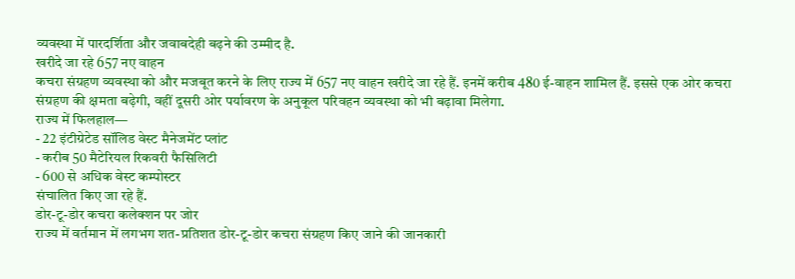व्यवस्था में पारदर्शिता और जवाबदेही बढ़ने की उम्मीद है.
खरीदे जा रहे 657 नए वाहन
कचरा संग्रहण व्यवस्था को और मजबूत करने के लिए राज्य में 657 नए वाहन खरीदे जा रहे हैं. इनमें करीब 480 ई-वाहन शामिल हैं. इससे एक ओर कचरा संग्रहण की क्षमता बढ़ेगी, वहीं दूसरी ओर पर्यावरण के अनुकूल परिवहन व्यवस्था को भी बढ़ावा मिलेगा.
राज्य में फिलहाल—
- 22 इंटीग्रेटेड सॉलिड वेस्ट मैनेजमेंट प्लांट
- करीब 50 मैटेरियल रिकवरी फैसिलिटी
- 600 से अधिक वेस्ट कम्पोस्टर
संचालित किए जा रहे हैं.
डोर-टू-डोर कचरा कलेक्शन पर जोर
राज्य में वर्तमान में लगभग शत-प्रतिशत डोर-टू-डोर कचरा संग्रहण किए जाने की जानकारी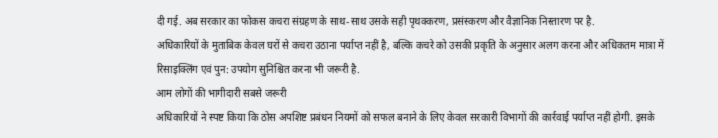दी गई. अब सरकार का फोकस कचरा संग्रहण के साथ-साथ उसके सही पृथक्करण, प्रसंस्करण और वैज्ञानिक निस्तारण पर है.
अधिकारियों के मुताबिक केवल घरों से कचरा उठाना पर्याप्त नहीं है, बल्कि कचरे को उसकी प्रकृति के अनुसार अलग करना और अधिकतम मात्रा में रिसाइक्लिंग एवं पुन: उपयोग सुनिश्चित करना भी जरूरी है.
आम लोगों की भागीदारी सबसे जरूरी
अधिकारियों ने स्पष्ट किया कि ठोस अपशिष्ट प्रबंधन नियमों को सफल बनाने के लिए केवल सरकारी विभागों की कार्रवाई पर्याप्त नहीं होगी. इसके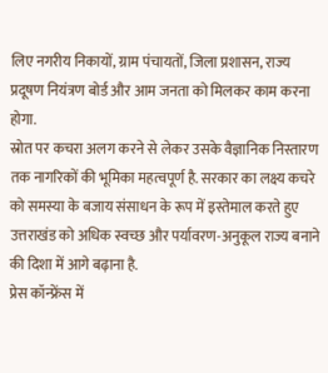लिए नगरीय निकायों, ग्राम पंचायतों, जिला प्रशासन, राज्य प्रदूषण नियंत्रण बोर्ड और आम जनता को मिलकर काम करना होगा.
स्रोत पर कचरा अलग करने से लेकर उसके वैज्ञानिक निस्तारण तक नागरिकों की भूमिका महत्वपूर्ण है. सरकार का लक्ष्य कचरे को समस्या के बजाय संसाधन के रूप में इस्तेमाल करते हुए उत्तराखंड को अधिक स्वच्छ और पर्यावरण-अनुकूल राज्य बनाने की दिशा में आगे बढ़ाना है.
प्रेस कॉन्फ्रेंस में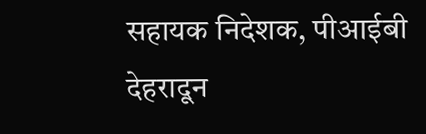सहायक निदेशक, पीआईबी देहरादून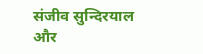संजीव सुन्दिरयाल और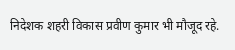निदेशक शहरी विकास प्रवीण कुमार भी मौजूद रहे.